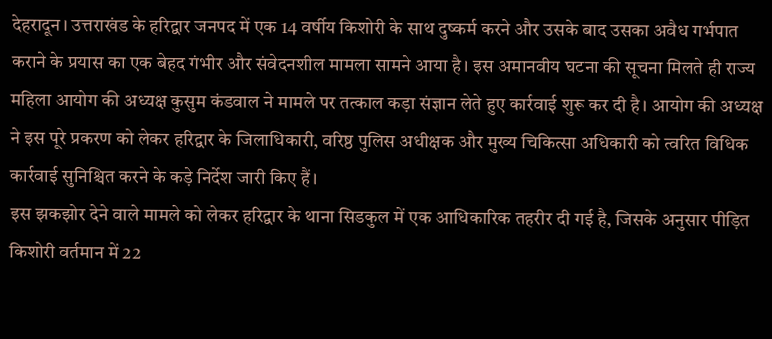देहरादून। उत्तराखंड के हरिद्वार जनपद में एक 14 वर्षीय किशोरी के साथ दुष्कर्म करने और उसके बाद उसका अवैध गर्भपात कराने के प्रयास का एक बेहद गंभीर और संवेदनशील मामला सामने आया है। इस अमानवीय घटना की सूचना मिलते ही राज्य महिला आयोग की अध्यक्ष कुसुम कंडवाल ने मामले पर तत्काल कड़ा संज्ञान लेते हुए कार्रवाई शुरू कर दी है। आयोग की अध्यक्ष ने इस पूरे प्रकरण को लेकर हरिद्वार के जिलाधिकारी, वरिष्ठ पुलिस अधीक्षक और मुख्य चिकित्सा अधिकारी को त्वरित विधिक कार्रवाई सुनिश्चित करने के कड़े निर्देश जारी किए हैं।
इस झकझोर देने वाले मामले को लेकर हरिद्वार के थाना सिडकुल में एक आधिकारिक तहरीर दी गई है, जिसके अनुसार पीड़ित किशोरी वर्तमान में 22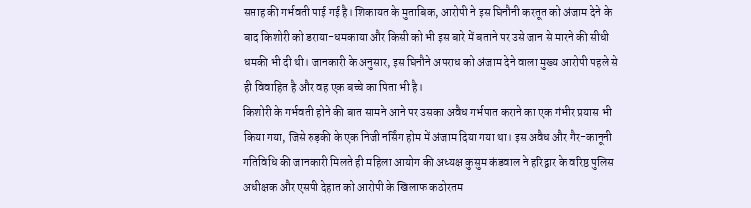सप्ताह की गर्भवती पाई गई है। शिकायत के मुताबिक, आरोपी ने इस घिनौनी करतूत को अंजाम देने के बाद किशोरी को डराया-धमकाया और किसी को भी इस बारे में बताने पर उसे जान से मारने की सीधी धमकी भी दी थी। जानकारी के अनुसार, इस घिनौने अपराध को अंजाम देने वाला मुख्य आरोपी पहले से ही विवाहित है और वह एक बच्चे का पिता भी है।
किशोरी के गर्भवती होने की बात सामने आने पर उसका अवैध गर्भपात कराने का एक गंभीर प्रयास भी किया गया, जिसे रुड़की के एक निजी नर्सिंग होम में अंजाम दिया गया था। इस अवैध और गैर-कानूनी गतिविधि की जानकारी मिलते ही महिला आयोग की अध्यक्ष कुसुम कंडवाल ने हरिद्वार के वरिष्ठ पुलिस अधीक्षक और एसपी देहात को आरोपी के खिलाफ कठोरतम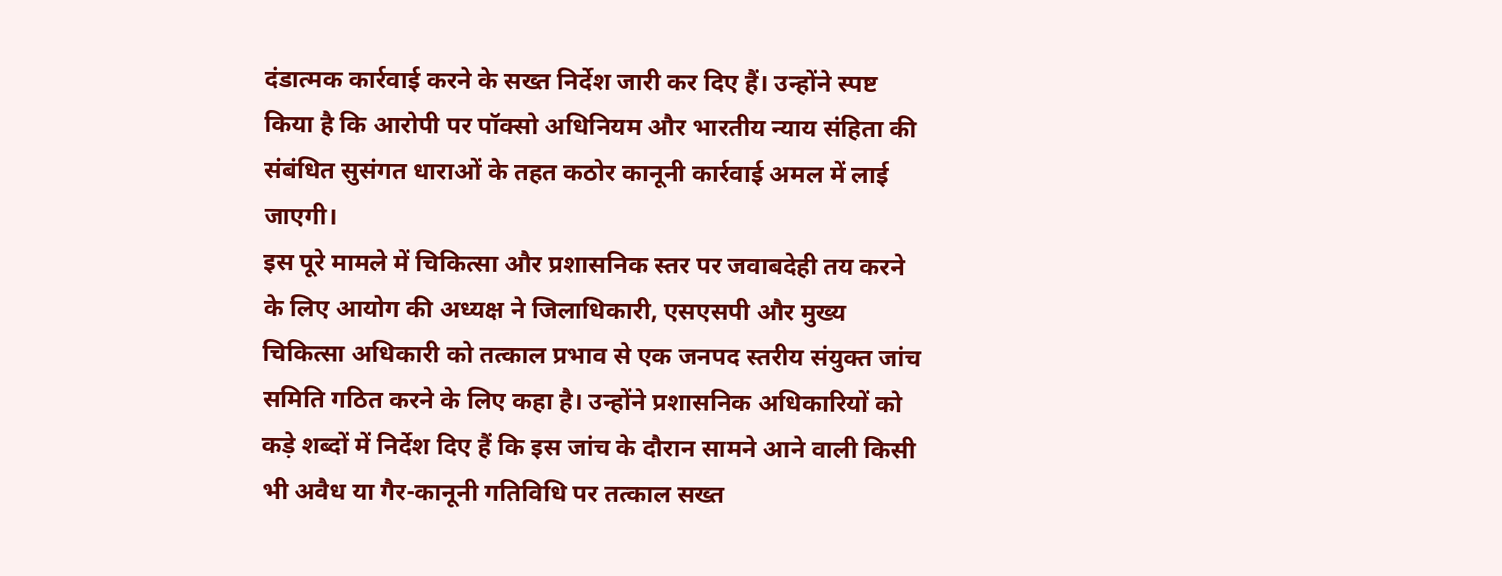दंडात्मक कार्रवाई करने के सख्त निर्देश जारी कर दिए हैं। उन्होंने स्पष्ट किया है कि आरोपी पर पॉक्सो अधिनियम और भारतीय न्याय संहिता की संबंधित सुसंगत धाराओं के तहत कठोर कानूनी कार्रवाई अमल में लाई जाएगी।
इस पूरे मामले में चिकित्सा और प्रशासनिक स्तर पर जवाबदेही तय करने के लिए आयोग की अध्यक्ष ने जिलाधिकारी, एसएसपी और मुख्य चिकित्सा अधिकारी को तत्काल प्रभाव से एक जनपद स्तरीय संयुक्त जांच समिति गठित करने के लिए कहा है। उन्होंने प्रशासनिक अधिकारियों को कड़े शब्दों में निर्देश दिए हैं कि इस जांच के दौरान सामने आने वाली किसी भी अवैध या गैर-कानूनी गतिविधि पर तत्काल सख्त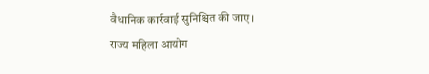वैधानिक कार्रवाई सुनिश्चित की जाए।
राज्य महिला आयोग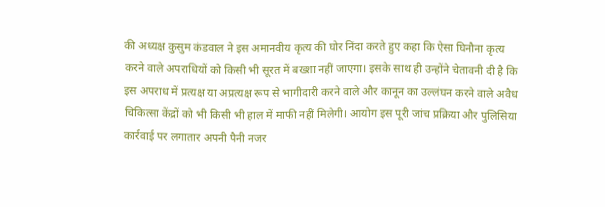की अध्यक्ष कुसुम कंडवाल ने इस अमानवीय कृत्य की घोर निंदा करते हुए कहा कि ऐसा घिनौना कृत्य करने वाले अपराधियों को किसी भी सूरत में बख्शा नहीं जाएगा। इसके साथ ही उन्होंने चेतावनी दी है कि इस अपराध में प्रत्यक्ष या अप्रत्यक्ष रूप से भागीदारी करने वाले और कानून का उल्लंघन करने वाले अवैध चिकित्सा केंद्रों को भी किसी भी हाल में माफी नहीं मिलेगी। आयोग इस पूरी जांच प्रक्रिया और पुलिसिया कार्रवाई पर लगातार अपनी पैनी नजर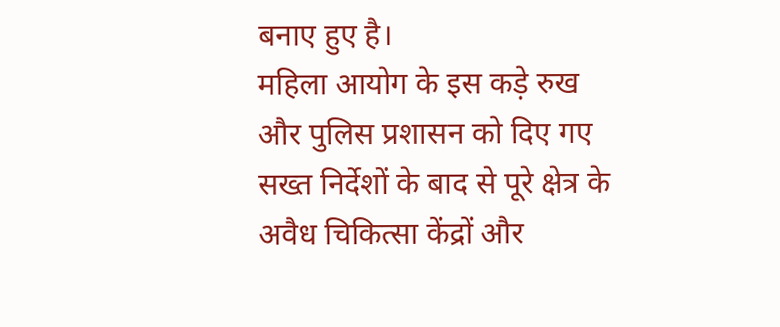बनाए हुए है।
महिला आयोग के इस कड़े रुख और पुलिस प्रशासन को दिए गए सख्त निर्देशों के बाद से पूरे क्षेत्र के अवैध चिकित्सा केंद्रों और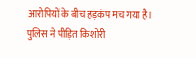आरोपियों के बीच हड़कंप मच गया है। पुलिस ने पीड़ित किशोरी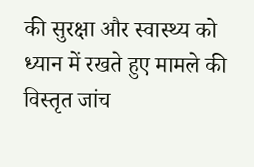की सुरक्षा और स्वास्थ्य को ध्यान में रखते हुए मामले की विस्तृत जांच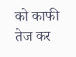को काफी तेज कर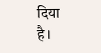दिया है।